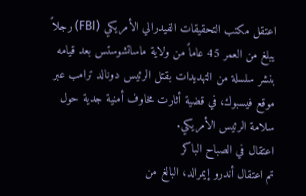اعتقل مكتب التحقيقات الفيدرالي الأمريكي (FBI) رجلاً يبلغ من العمر 45 عاماً من ولاية ماساتشوستس بعد قيامه بنشر سلسلة من التهديدات بقتل الرئيس دونالد ترامب عبر موقع فيسبوك، في قضية أثارت مخاوف أمنية جدية حول سلامة الرئيس الأمريكي.
اعتقال في الصباح الباكر
تم اعتقال أندرو إيمرالد، البالغ من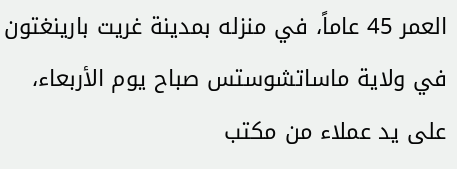العمر 45 عاماً، في منزله بمدينة غريت بارينغتون في ولاية ماساتشوستس صباح يوم الأربعاء، على يد عملاء من مكتب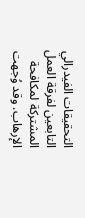التحقيقات الفيدرالي التابعين لفرقة العمل المشتركة لمكافحة الإرهاب. وقد وُجهت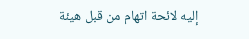إليه لائحة اتهام من قبل هيئة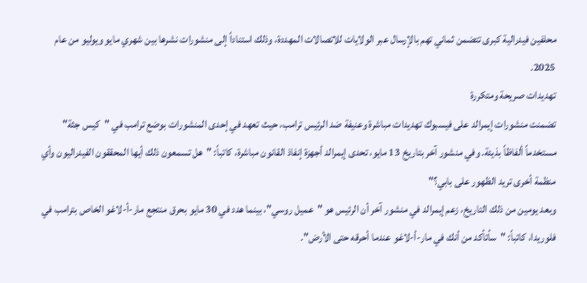محلفين فيدرالية كبرى تتضمن ثماني تهم بالإرسال عبر الولايات للاتصالات المهددة، وذلك استناداً إلى منشورات نشرها بين شهري مايو ويوليو من عام 2025.
تهديدات صريحة ومتكررة
تضمنت منشورات إيمرالد على فيسبوك تهديدات مباشرة وعنيفة ضد الرئيس ترامب، حيث تعهد في إحدى المنشورات بوضع ترامب في "كيس جثة" مستخدماً ألفاظاً بذيئة. وفي منشور آخر بتاريخ 13 مايو، تحدى إيمرالد أجهزة إنفاذ القانون مباشرة، كاتباً: "هل تسمعون ذلك أيها المحققون الفيدراليون وأي منظمة أخرى تريد الظهور على بابي؟"
وبعد يومين من ذلك التاريخ، زعم إيمرالد في منشور آخر أن الرئيس هو "عميل روسي"، بينما هدد في 30 مايو بحرق منتجع مار-أ-لاغو الخاص بترامب في فلوريدا، كاتباً: "سأتأكد من أنك في مار-أ-لاغو عندما أحرقه حتى الأرض".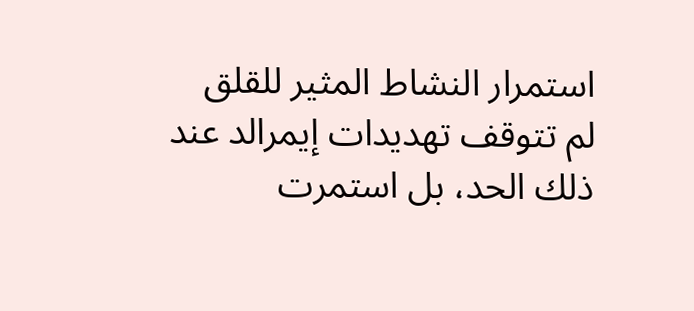استمرار النشاط المثير للقلق
لم تتوقف تهديدات إيمرالد عند ذلك الحد، بل استمرت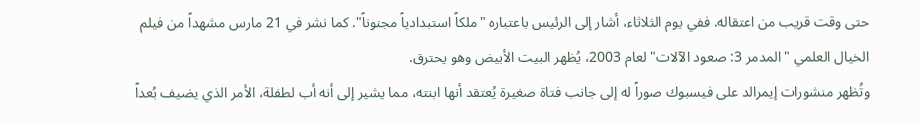حتى وقت قريب من اعتقاله. ففي يوم الثلاثاء، أشار إلى الرئيس باعتباره "ملكاً استبدادياً مجنوناً". كما نشر في 21 مارس مشهداً من فيلم الخيال العلمي "المدمر 3: صعود الآلات" لعام 2003، يُظهر البيت الأبيض وهو يحترق.
وتُظهر منشورات إيمرالد على فيسبوك صوراً له إلى جانب فتاة صغيرة يُعتقد أنها ابنته، مما يشير إلى أنه أب لطفلة، الأمر الذي يضيف بُعداً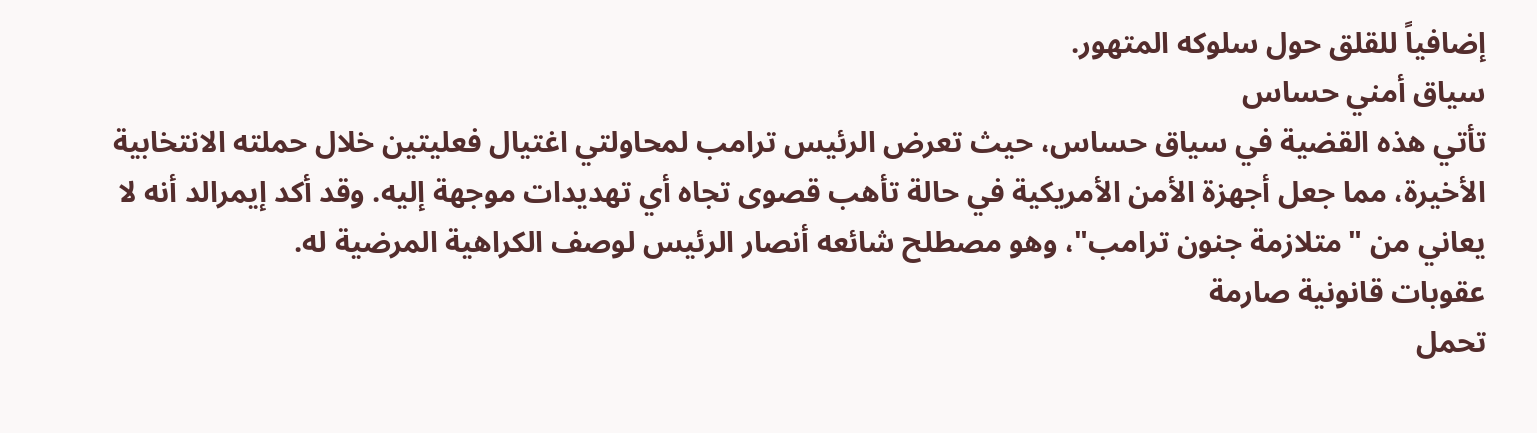إضافياً للقلق حول سلوكه المتهور.
سياق أمني حساس
تأتي هذه القضية في سياق حساس، حيث تعرض الرئيس ترامب لمحاولتي اغتيال فعليتين خلال حملته الانتخابية الأخيرة، مما جعل أجهزة الأمن الأمريكية في حالة تأهب قصوى تجاه أي تهديدات موجهة إليه. وقد أكد إيمرالد أنه لا يعاني من "متلازمة جنون ترامب"، وهو مصطلح شائعه أنصار الرئيس لوصف الكراهية المرضية له.
عقوبات قانونية صارمة
تحمل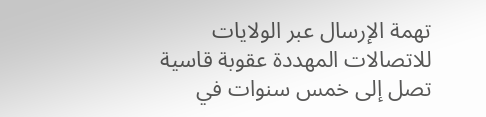تهمة الإرسال عبر الولايات للاتصالات المهددة عقوبة قاسية تصل إلى خمس سنوات في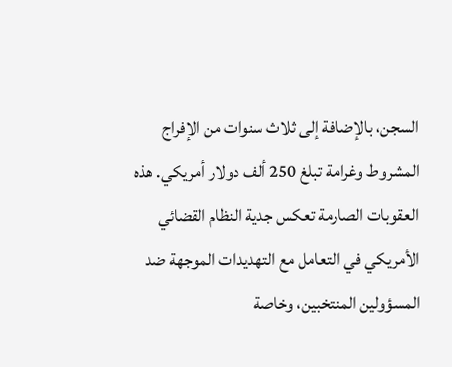السجن، بالإضافة إلى ثلاث سنوات من الإفراج المشروط وغرامة تبلغ 250 ألف دولار أمريكي. هذه العقوبات الصارمة تعكس جدية النظام القضائي الأمريكي في التعامل مع التهديدات الموجهة ضد المسؤولين المنتخبين، وخاصة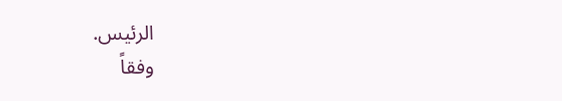الرئيس.
وفقاً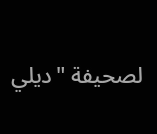لصحيفة "ديلي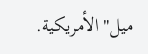ميل" الأمريكية.